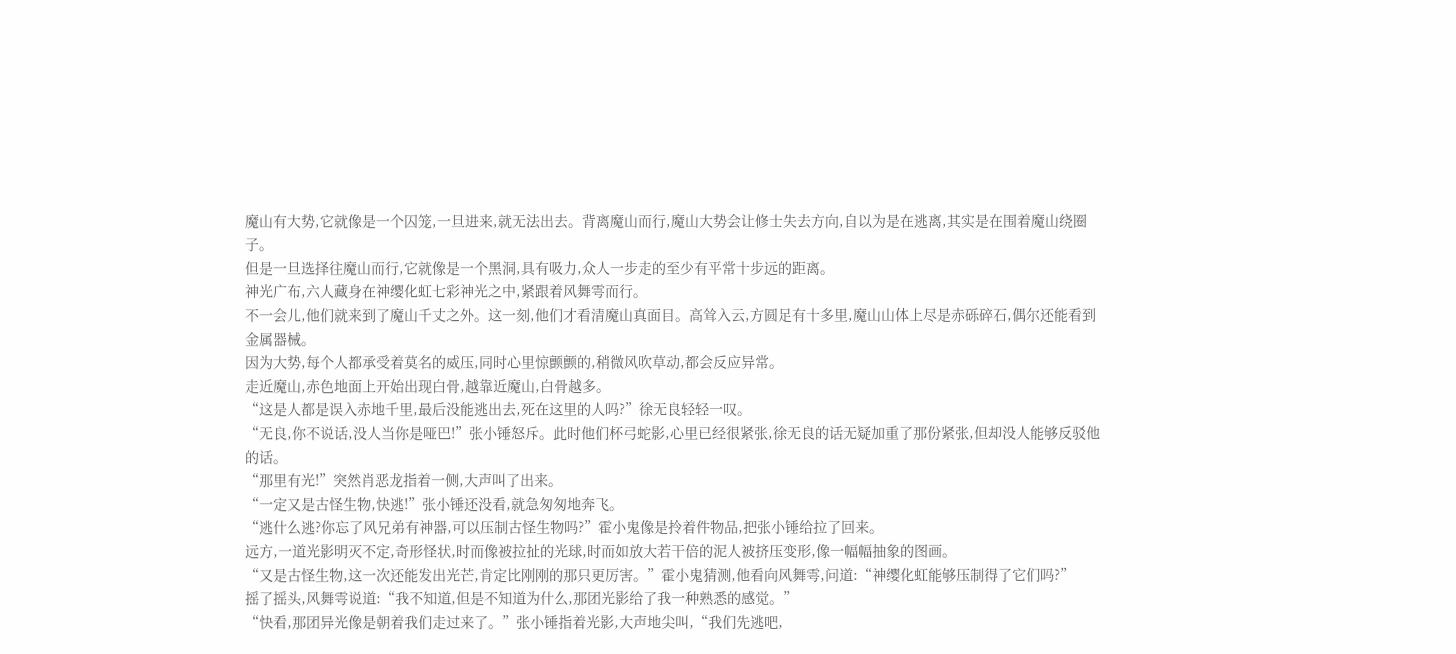魔山有大势,它就像是一个囚笼,一旦进来,就无法出去。背离魔山而行,魔山大势会让修士失去方向,自以为是在逃离,其实是在围着魔山绕圈子。
但是一旦选择往魔山而行,它就像是一个黑洞,具有吸力,众人一步走的至少有平常十步远的距离。
神光广布,六人藏身在神缨化虹七彩神光之中,紧跟着风舞雩而行。
不一会儿,他们就来到了魔山千丈之外。这一刻,他们才看清魔山真面目。高耸入云,方圆足有十多里,魔山山体上尽是赤砾碎石,偶尔还能看到金属器械。
因为大势,每个人都承受着莫名的威压,同时心里惊颤颤的,稍微风吹草动,都会反应异常。
走近魔山,赤色地面上开始出现白骨,越靠近魔山,白骨越多。
“这是人都是误入赤地千里,最后没能逃出去,死在这里的人吗?”徐无良轻轻一叹。
“无良,你不说话,没人当你是哑巴!”张小锤怒斥。此时他们杯弓蛇影,心里已经很紧张,徐无良的话无疑加重了那份紧张,但却没人能够反驳他的话。
“那里有光!”突然肖恶龙指着一侧,大声叫了出来。
“一定又是古怪生物,快逃!”张小锤还没看,就急匆匆地奔飞。
“逃什么逃?你忘了风兄弟有神器,可以压制古怪生物吗?”霍小鬼像是拎着件物品,把张小锤给拉了回来。
远方,一道光影明灭不定,奇形怪状,时而像被拉扯的光球,时而如放大若干倍的泥人被挤压变形,像一幅幅抽象的图画。
“又是古怪生物,这一次还能发出光芒,肯定比刚刚的那只更厉害。”霍小鬼猜测,他看向风舞雩,问道:“神缨化虹能够压制得了它们吗?”
摇了摇头,风舞雩说道:“我不知道,但是不知道为什么,那团光影给了我一种熟悉的感觉。”
“快看,那团异光像是朝着我们走过来了。”张小锤指着光影,大声地尖叫,“我们先逃吧,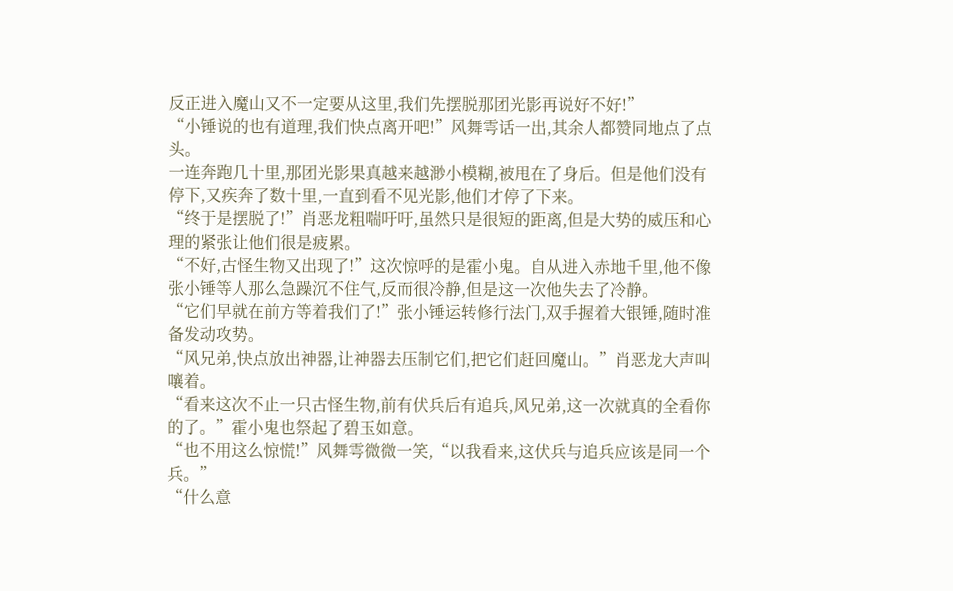反正进入魔山又不一定要从这里,我们先摆脱那团光影再说好不好!”
“小锤说的也有道理,我们快点离开吧!”风舞雩话一出,其余人都赞同地点了点头。
一连奔跑几十里,那团光影果真越来越渺小模糊,被甩在了身后。但是他们没有停下,又疾奔了数十里,一直到看不见光影,他们才停了下来。
“终于是摆脱了!”肖恶龙粗喘吁吁,虽然只是很短的距离,但是大势的威压和心理的紧张让他们很是疲累。
“不好,古怪生物又出现了!”这次惊呼的是霍小鬼。自从进入赤地千里,他不像张小锤等人那么急躁沉不住气,反而很冷静,但是这一次他失去了冷静。
“它们早就在前方等着我们了!”张小锤运转修行法门,双手握着大银锤,随时准备发动攻势。
“风兄弟,快点放出神器,让神器去压制它们,把它们赶回魔山。”肖恶龙大声叫嚷着。
“看来这次不止一只古怪生物,前有伏兵后有追兵,风兄弟,这一次就真的全看你的了。”霍小鬼也祭起了碧玉如意。
“也不用这么惊慌!”风舞雩微微一笑,“以我看来,这伏兵与追兵应该是同一个兵。”
“什么意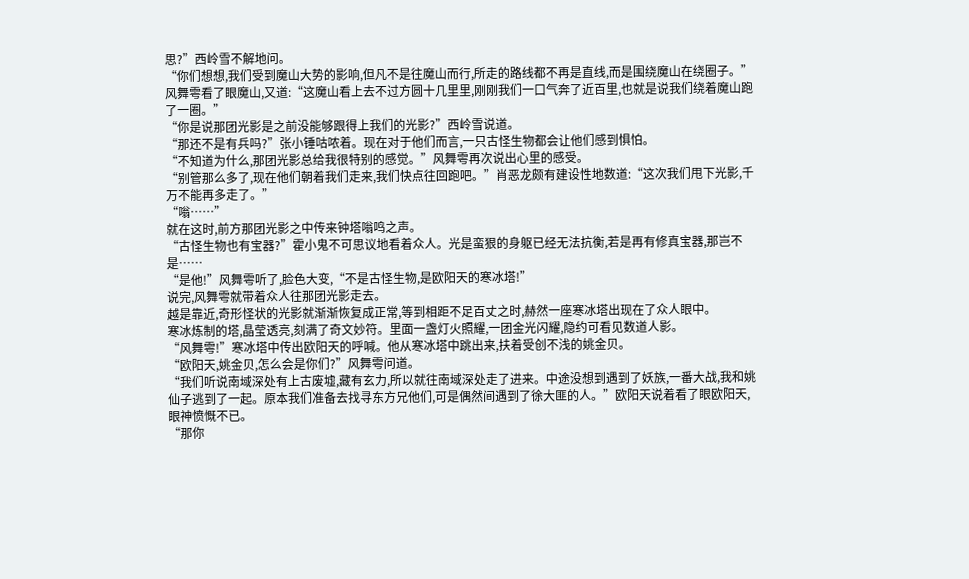思?”西岭雪不解地问。
“你们想想,我们受到魔山大势的影响,但凡不是往魔山而行,所走的路线都不再是直线,而是围绕魔山在绕圈子。”风舞雩看了眼魔山,又道:“这魔山看上去不过方圆十几里里,刚刚我们一口气奔了近百里,也就是说我们绕着魔山跑了一圈。”
“你是说那团光影是之前没能够跟得上我们的光影?”西岭雪说道。
“那还不是有兵吗?”张小锤咕哝着。现在对于他们而言,一只古怪生物都会让他们感到惧怕。
“不知道为什么,那团光影总给我很特别的感觉。”风舞雩再次说出心里的感受。
“别管那么多了,现在他们朝着我们走来,我们快点往回跑吧。”肖恶龙颇有建设性地数道:“这次我们甩下光影,千万不能再多走了。”
“嗡……”
就在这时,前方那团光影之中传来钟塔嗡鸣之声。
“古怪生物也有宝器?”霍小鬼不可思议地看着众人。光是蛮狠的身躯已经无法抗衡,若是再有修真宝器,那岂不是……
“是他!”风舞雩听了,脸色大变,“不是古怪生物,是欧阳天的寒冰塔!”
说完,风舞雩就带着众人往那团光影走去。
越是靠近,奇形怪状的光影就渐渐恢复成正常,等到相距不足百丈之时,赫然一座寒冰塔出现在了众人眼中。
寒冰炼制的塔,晶莹透亮,刻满了奇文妙符。里面一盏灯火照耀,一团金光闪耀,隐约可看见数道人影。
“风舞雩!”寒冰塔中传出欧阳天的呼喊。他从寒冰塔中跳出来,扶着受创不浅的姚金贝。
“欧阳天,姚金贝,怎么会是你们?”风舞雩问道。
“我们听说南域深处有上古废墟,藏有玄力,所以就往南域深处走了进来。中途没想到遇到了妖族,一番大战,我和姚仙子逃到了一起。原本我们准备去找寻东方兄他们,可是偶然间遇到了徐大匪的人。”欧阳天说着看了眼欧阳天,眼神愤慨不已。
“那你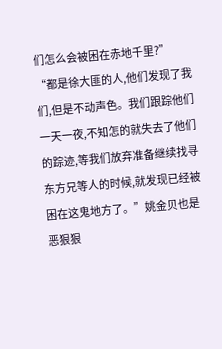们怎么会被困在赤地千里?”
“都是徐大匪的人,他们发现了我们,但是不动声色。我们跟踪他们一天一夜,不知怎的就失去了他们的踪迹,等我们放弃准备继续找寻东方兄等人的时候,就发现已经被困在这鬼地方了。”姚金贝也是恶狠狠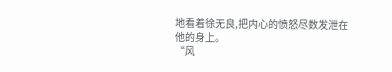地看着徐无良,把内心的愤怒尽数发泄在他的身上。
“风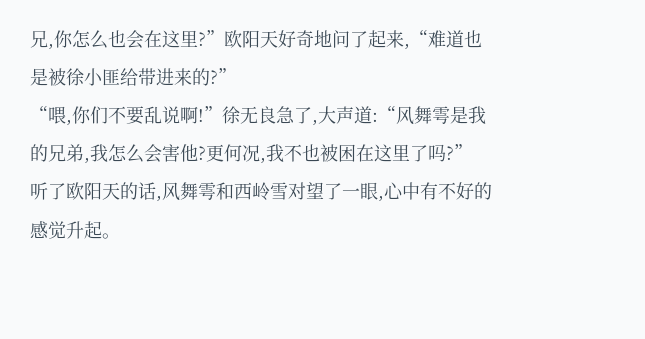兄,你怎么也会在这里?”欧阳天好奇地问了起来,“难道也是被徐小匪给带进来的?”
“喂,你们不要乱说啊!”徐无良急了,大声道:“风舞雩是我的兄弟,我怎么会害他?更何况,我不也被困在这里了吗?”
听了欧阳天的话,风舞雩和西岭雪对望了一眼,心中有不好的感觉升起。